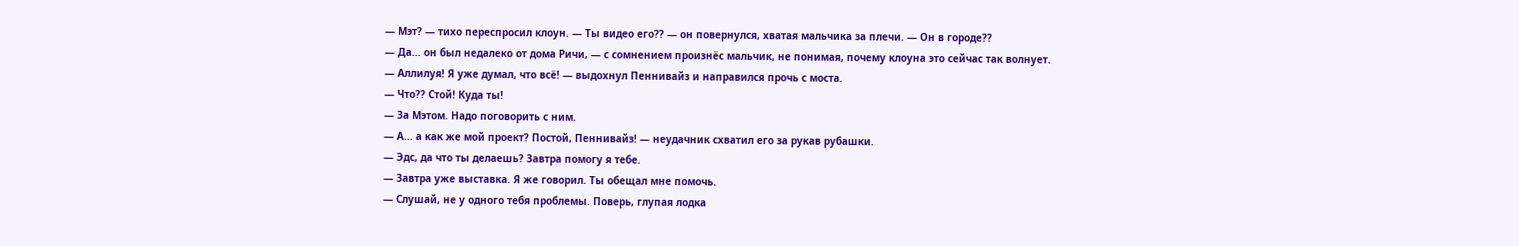— Мэт? — тихо переспросил клоун. — Ты видео его?? — он повернулся, хватая мальчика за плечи. — Он в городе??
— Да... он был недалеко от дома Ричи, — с сомнением произнёс мальчик, не понимая, почему клоуна это сейчас так волнует.
— Аллилуя! Я уже думал, что всё! — выдохнул Пеннивайз и направился прочь с моста.
— Что?? Стой! Куда ты!
— За Мэтом. Надо поговорить с ним.
— А... а как же мой проект? Постой, Пеннивайз! — неудачник схватил его за рукав рубашки.
— Эдс, да что ты делаешь? Завтра помогу я тебе.
— Завтра уже выставка. Я же говорил. Ты обещал мне помочь.
— Слушай, не у одного тебя проблемы. Поверь, глупая лодка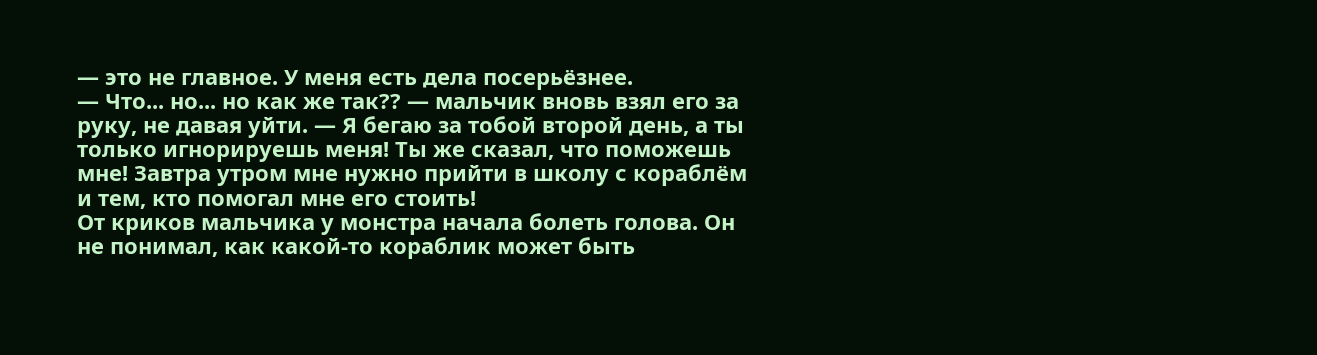— это не главное. У меня есть дела посерьёзнее.
— Что... но... но как же так?? — мальчик вновь взял его за руку, не давая уйти. — Я бегаю за тобой второй день, а ты только игнорируешь меня! Ты же сказал, что поможешь мне! Завтра утром мне нужно прийти в школу с кораблём и тем, кто помогал мне его стоить!
От криков мальчика у монстра начала болеть голова. Он не понимал, как какой-то кораблик может быть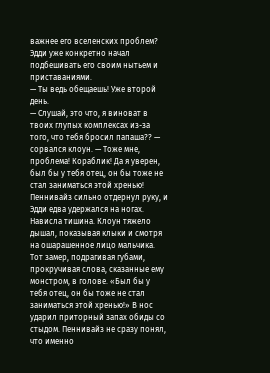важнее его вселенских проблем? Эдди уже конкретно начал подбешивать его своим нытьем и приставаниями.
— Ты ведь обещаешь! Уже второй день.
— Слушай, это что, я виноват в твоих глупых комплексах из-за того, что тебя бросил папаша?? — сорвался клоун. — Тоже мне, проблема! Кораблик! Да я уверен, был бы у тебя отец, он бы тоже не стал заниматься этой хренью!
Пеннивайз сильно отдернул руку, и Эдди едва удержался на ногах. Нависла тишина. Клоун тяжело дышал, показывая клыки и смотря на ошарашенное лицо мальчика. Тот замер, подрагивая губами, прокручивая слова, сказанные ему монстром, в голове. «Был бы у тебя отец, он бы тоже не стал заниматься этой хренью!» В нос ударил приторный запах обиды со стыдом. Пеннивайз не сразу понял, что именно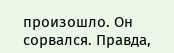произошло. Он сорвался. Правда,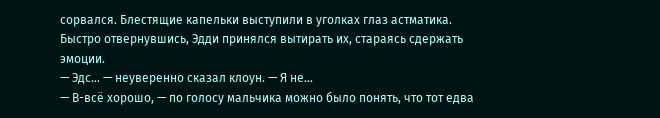сорвался. Блестящие капельки выступили в уголках глаз астматика. Быстро отвернувшись, Эдди принялся вытирать их, стараясь сдержать эмоции.
— Эдс... — неуверенно сказал клоун. — Я не...
— В-всё хорошо, — по голосу мальчика можно было понять, что тот едва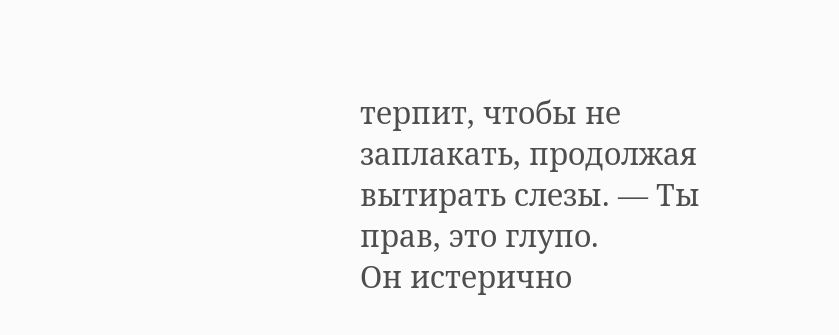терпит, чтобы не заплакать, продолжая вытирать слезы. — Ты прав, это глупо.
Он истерично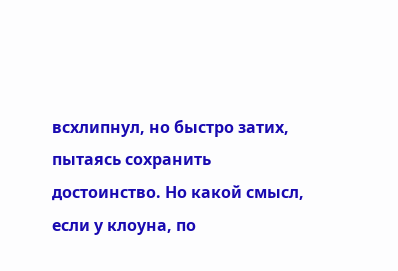всхлипнул, но быстро затих, пытаясь сохранить достоинство. Но какой смысл, если у клоуна, по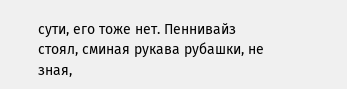сути, его тоже нет. Пеннивайз стоял, сминая рукава рубашки, не зная,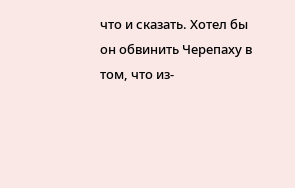что и сказать. Хотел бы он обвинить Черепаху в том, что из-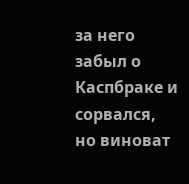за него забыл о Каспбраке и сорвался, но виноват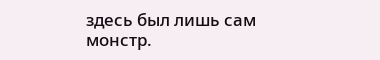здесь был лишь сам монстр.